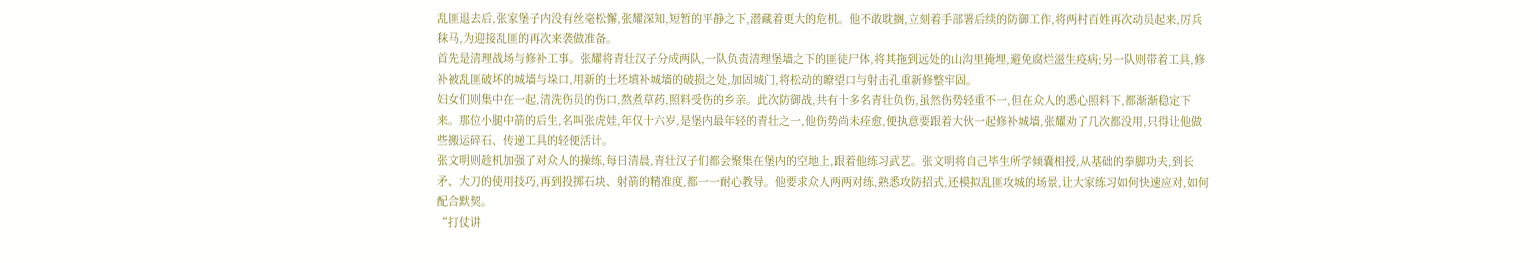乱匪退去后,张家堡子内没有丝毫松懈,张耀深知,短暂的平静之下,潜藏着更大的危机。他不敢耽搁,立刻着手部署后续的防御工作,将两村百姓再次动员起来,厉兵秣马,为迎接乱匪的再次来袭做准备。
首先是清理战场与修补工事。张耀将青壮汉子分成两队,一队负责清理堡墙之下的匪徒尸体,将其拖到远处的山沟里掩埋,避免腐烂滋生疫病;另一队则带着工具,修补被乱匪破坏的城墙与垛口,用新的土坯填补城墙的破损之处,加固城门,将松动的瞭望口与射击孔重新修整牢固。
妇女们则集中在一起,清洗伤员的伤口,熬煮草药,照料受伤的乡亲。此次防御战,共有十多名青壮负伤,虽然伤势轻重不一,但在众人的悉心照料下,都渐渐稳定下来。那位小腿中箭的后生,名叫张虎娃,年仅十六岁,是堡内最年轻的青壮之一,他伤势尚未痊愈,便执意要跟着大伙一起修补城墙,张耀劝了几次都没用,只得让他做些搬运碎石、传递工具的轻便活计。
张文明则趁机加强了对众人的操练,每日清晨,青壮汉子们都会聚集在堡内的空地上,跟着他练习武艺。张文明将自己毕生所学倾囊相授,从基础的拳脚功夫,到长矛、大刀的使用技巧,再到投掷石块、射箭的精准度,都一一耐心教导。他要求众人两两对练,熟悉攻防招式,还模拟乱匪攻城的场景,让大家练习如何快速应对,如何配合默契。
“打仗讲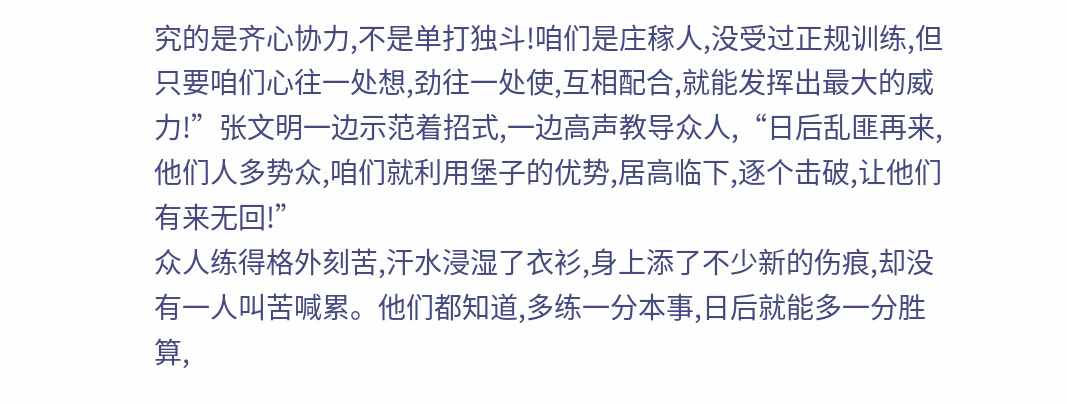究的是齐心协力,不是单打独斗!咱们是庄稼人,没受过正规训练,但只要咱们心往一处想,劲往一处使,互相配合,就能发挥出最大的威力!”张文明一边示范着招式,一边高声教导众人,“日后乱匪再来,他们人多势众,咱们就利用堡子的优势,居高临下,逐个击破,让他们有来无回!”
众人练得格外刻苦,汗水浸湿了衣衫,身上添了不少新的伤痕,却没有一人叫苦喊累。他们都知道,多练一分本事,日后就能多一分胜算,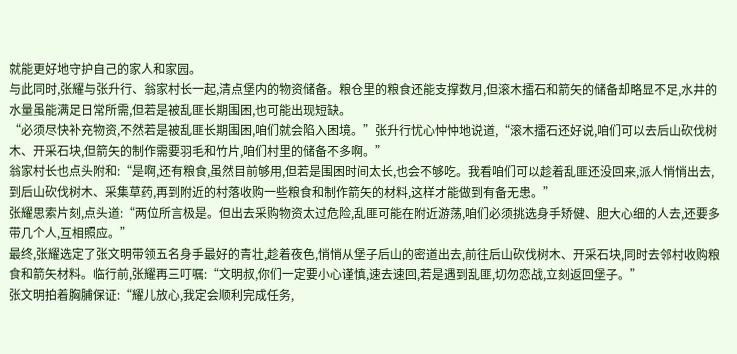就能更好地守护自己的家人和家园。
与此同时,张耀与张升行、翁家村长一起,清点堡内的物资储备。粮仓里的粮食还能支撑数月,但滚木擂石和箭矢的储备却略显不足,水井的水量虽能满足日常所需,但若是被乱匪长期围困,也可能出现短缺。
“必须尽快补充物资,不然若是被乱匪长期围困,咱们就会陷入困境。”张升行忧心忡忡地说道,“滚木擂石还好说,咱们可以去后山砍伐树木、开采石块,但箭矢的制作需要羽毛和竹片,咱们村里的储备不多啊。”
翁家村长也点头附和:“是啊,还有粮食,虽然目前够用,但若是围困时间太长,也会不够吃。我看咱们可以趁着乱匪还没回来,派人悄悄出去,到后山砍伐树木、采集草药,再到附近的村落收购一些粮食和制作箭矢的材料,这样才能做到有备无患。”
张耀思索片刻,点头道:“两位所言极是。但出去采购物资太过危险,乱匪可能在附近游荡,咱们必须挑选身手矫健、胆大心细的人去,还要多带几个人,互相照应。”
最终,张耀选定了张文明带领五名身手最好的青壮,趁着夜色,悄悄从堡子后山的密道出去,前往后山砍伐树木、开采石块,同时去邻村收购粮食和箭矢材料。临行前,张耀再三叮嘱:“文明叔,你们一定要小心谨慎,速去速回,若是遇到乱匪,切勿恋战,立刻返回堡子。”
张文明拍着胸脯保证:“耀儿放心,我定会顺利完成任务,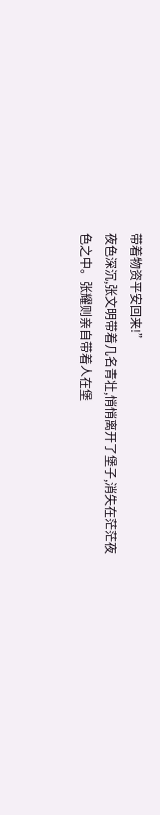带着物资平安回来!”
夜色深沉,张文明带着几名青壮,悄悄离开了堡子,消失在茫茫夜色之中。张耀则亲自带着人在堡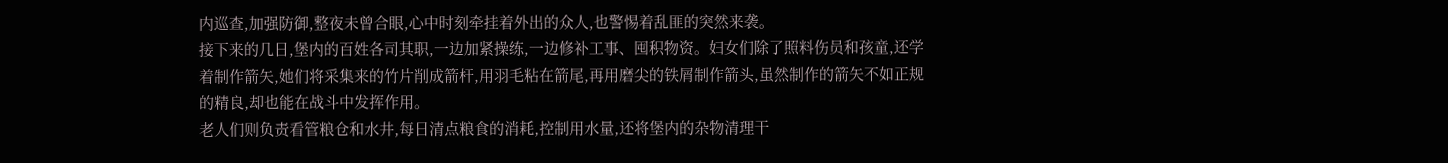内巡查,加强防御,整夜未曾合眼,心中时刻牵挂着外出的众人,也警惕着乱匪的突然来袭。
接下来的几日,堡内的百姓各司其职,一边加紧操练,一边修补工事、囤积物资。妇女们除了照料伤员和孩童,还学着制作箭矢,她们将采集来的竹片削成箭杆,用羽毛粘在箭尾,再用磨尖的铁屑制作箭头,虽然制作的箭矢不如正规的精良,却也能在战斗中发挥作用。
老人们则负责看管粮仓和水井,每日清点粮食的消耗,控制用水量,还将堡内的杂物清理干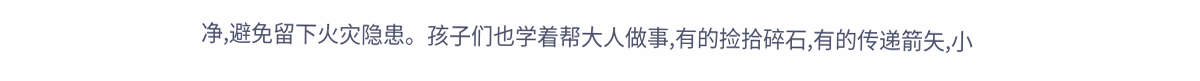净,避免留下火灾隐患。孩子们也学着帮大人做事,有的捡拾碎石,有的传递箭矢,小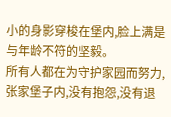小的身影穿梭在堡内,脸上满是与年龄不符的坚毅。
所有人都在为守护家园而努力,张家堡子内,没有抱怨,没有退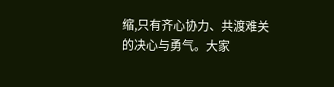缩,只有齐心协力、共渡难关的决心与勇气。大家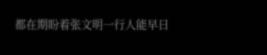都在期盼着张文明一行人能早日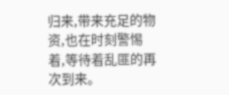归来,带来充足的物资,也在时刻警惕着,等待着乱匪的再次到来。